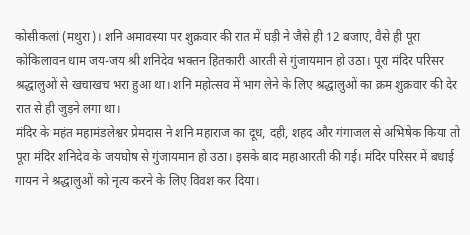कोसीकलां (मथुरा)। शनि अमावस्या पर शुक्रवार की रात में घड़ी ने जैसे ही 12 बजाए, वैसे ही पूरा कोकिलावन धाम जय-जय श्री शनिदेव भक्तन हितकारी आरती से गुंजायमान हो उठा। पूरा मंदिर परिसर श्रद्धालुओं से खचाखच भरा हुआ था। शनि महोत्सव में भाग लेने के लिए श्रद्धालुओं का क्रम शुक्रवार की देर रात से ही जुड़ने लगा था।
मंदिर के महंत महामंडलेश्वर प्रेमदास ने शनि महाराज का दूध, दही, शहद और गंगाजल से अभिषेक किया तो पूरा मंदिर शनिदेव के जयघोष से गुंजायमान हो उठा। इसके बाद महाआरती की गई। मंदिर परिसर में बधाई गायन ने श्रद्धालुओं को नृत्य करने के लिए विवश कर दिया।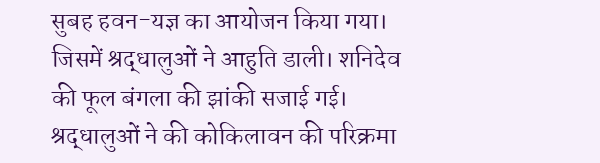सुबह हवन-यज्ञ का आयोजन किया गया। जिसमें श्रद्धालुओं ने आहुति डाली। शनिदेव की फूल बंगला की झांकी सजाई गई।
श्रद्धालुओं ने की कोकिलावन की परिक्रमा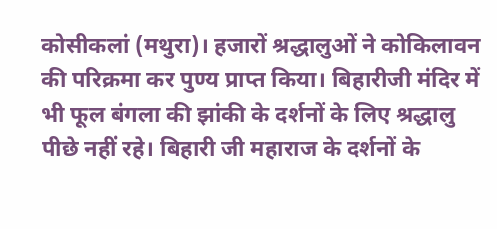कोसीकलां (मथुरा)। हजारों श्रद्धालुओं ने कोकिलावन की परिक्रमा कर पुण्य प्राप्त किया। बिहारीजी मंदिर में भी फूल बंगला की झांकी के दर्शनों के लिए श्रद्धालु पीछे नहीं रहे। बिहारी जी महाराज के दर्शनों के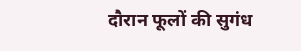दौरान फूलों की सुगंध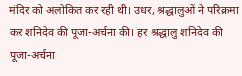मंदिर को अलोकित कर रही थी। उधर, श्रद्धालुओं ने परिक्रमा कर शनिदेव की पूजा-अर्चना की। हर श्रद्धालु शनिदेव की पूजा-अर्चना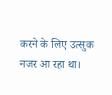करने के लिए उत्सुक नजर आ रहा था।